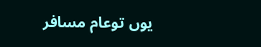یوں توعام مسافر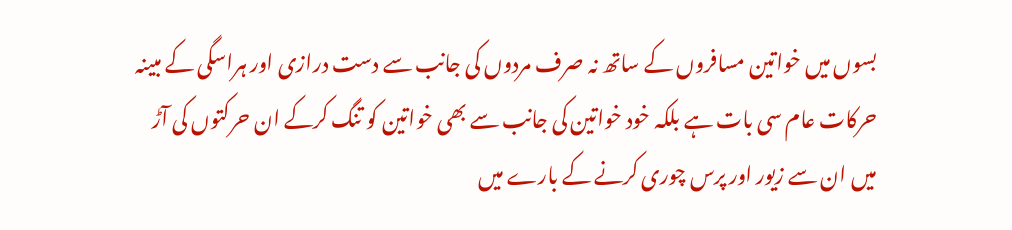بسوں میں خواتین مسافروں کے ساتھ نہ صرف مردوں کی جانب سے دست درازی اور ہراسگی کے مبینہ حرکات عام سی بات ہے بلکہ خود خواتین کی جانب سے بھی خواتین کو تنگ کرکے ان حرکتوں کی آڑ میں ان سے زیور اور پرس چوری کرنے کے بارے میں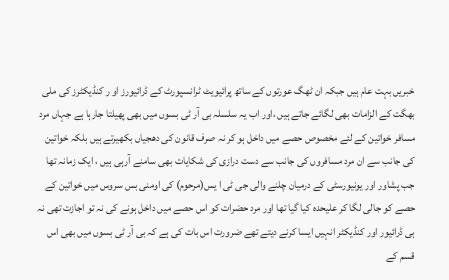خبریں بہت عام ہیں جبکہ ان ٹھگ عورتوں کے ساتھ پرائیویٹ ٹرانسپورٹ کے ڈرائیورز او ر کنڈیکٹرز کی ملی بھگت کے الزامات بھی لگائے جاتے ہیں ،اور اب یہ سلسلہ بی آر ٹی بسوں میں بھی پھیلتا جارہا ہے جہاں مرد مسافر خواتین کے لئے مخصوص حصے میں داخل ہو کر نہ صرف قانون کی دھجیاں بکھیرتے ہیں بلکہ خواتین کی جانب سے ان مرد مسافروں کی جانب سے دست درازی کی شکایات بھی سامنے آرہی ہیں ، ایک زمانہ تھا جب پشاور اور یونیورسٹی کے درمیان چلنے والی جی ٹی ا یس(مرحوم) کی اومنی بس سروس میں خواتین کے حصے کو جالی لگا کر علیحدہ کیا گیا تھا اور مرد حضرات کو اس حصے میں داخل ہونے کی نہ تو اجازت تھی نہ ہی ڈرائیور اور کنڈیکٹر انہیں ایسا کرنے دیتے تھے ضرورت اس بات کی ہے کہ بی آر ٹی بسوں میں بھی اس قسم کے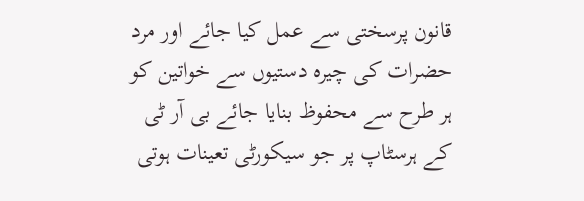قانون پرسختی سے عمل کیا جائے اور مرد حضرات کی چیرہ دستیوں سے خواتین کو ہر طرح سے محفوظ بنایا جائے بی آر ٹی کے ہرسٹاپ پر جو سیکورٹی تعینات ہوتی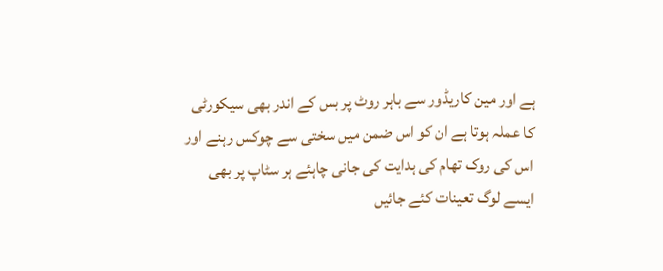ہے اور مین کاریڈور سے باہر روٹ پر بس کے اندر بھی سیکورٹی کا عملہ ہوتا ہے ان کو اس ضمن میں سختی سے چوکس رہنے اور اس کی روک تھام کی ہدایت کی جانی چاہئے ہر سٹاپ پر بھی ایسے لوگ تعینات کئے جائیں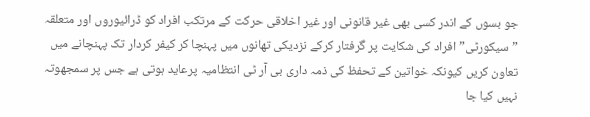جو بسوں کے اندر کسی بھی غیر قانونی اور غیر اخلاقی حرکت کے مرتکب افراد کو ڈرائیوروں اور متعلقہ ”سیکورٹی”افراد کی شکایت پر گرفتار کرکے نزدیکی تھانوں میں پہنچا کر کیفر کردار تک پہنچانے میں تعاون کریں کیونکہ خواتین کے تحفظ کی ذمہ داری بی آر ٹی انتظامیہ پرعاید ہوتی ہے جس پر سمجھوتہ نہیں کیا جا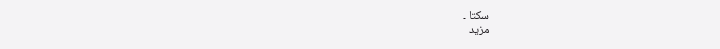سکتا ۔
مزید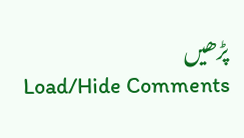پڑھیں
Load/Hide Comments